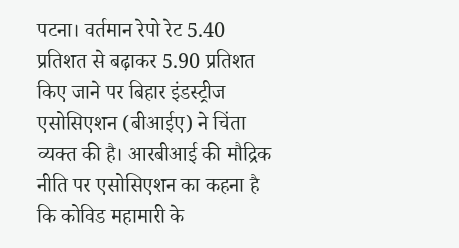पटना। वर्तमान रेपो रेट 5.40 प्रतिशत से बढ़ाकर 5.90 प्रतिशत किए जाने पर बिहार इंडस्ट्रीज एसोसिएशन (बीआईए) ने चिंता व्यक्त की है। आरबीआई की मौद्रिक नीति पर एसोसिएशन का कहना है कि कोविड महामारी के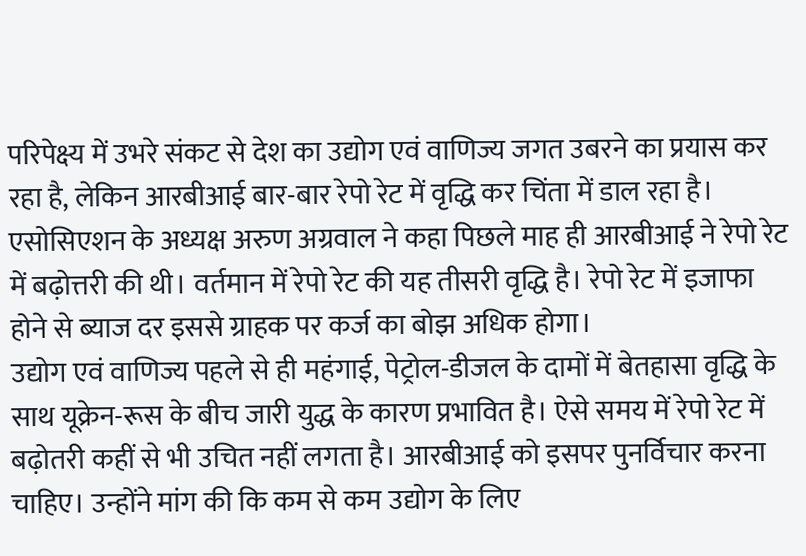परिपेक्ष्य में उभरे संकट से देश का उद्योग एवं वाणिज्य जगत उबरने का प्रयास कर रहा है, लेकिन आरबीआई बार-बार रेपो रेट में वृद्धि कर चिंता में डाल रहा है।
एसोसिएशन के अध्यक्ष अरुण अग्रवाल ने कहा पिछले माह ही आरबीआई ने रेपो रेट में बढ़ोत्तरी की थी। वर्तमान में रेपो रेट की यह तीसरी वृद्धि है। रेपो रेट में इजाफा होने से ब्याज दर इससे ग्राहक पर कर्ज का बोझ अधिक होगा।
उद्योग एवं वाणिज्य पहले से ही महंगाई, पेट्रोल-डीजल के दामों में बेतहासा वृद्धि के साथ यूक्रेन-रूस के बीच जारी युद्ध के कारण प्रभावित है। ऐसे समय में रेपो रेट में बढ़ोतरी कहीं से भी उचित नहीं लगता है। आरबीआई को इसपर पुनर्विचार करना चाहिए। उन्होंने मांग की कि कम से कम उद्योग के लिए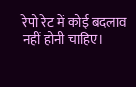रेपो रेट में कोई बदलाव नहीं होनी चाहिए।